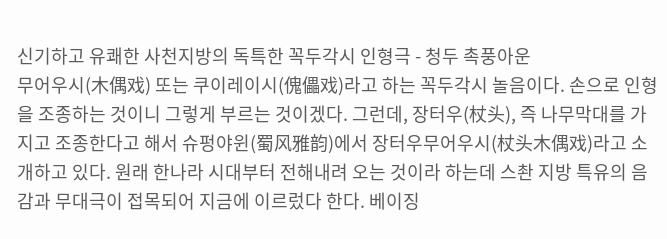신기하고 유쾌한 사천지방의 독특한 꼭두각시 인형극 - 청두 촉풍아운
무어우시(木偶戏) 또는 쿠이레이시(傀儡戏)라고 하는 꼭두각시 놀음이다. 손으로 인형을 조종하는 것이니 그렇게 부르는 것이겠다. 그런데, 장터우(杖头), 즉 나무막대를 가지고 조종한다고 해서 슈펑야윈(蜀风雅韵)에서 장터우무어우시(杖头木偶戏)라고 소개하고 있다. 원래 한나라 시대부터 전해내려 오는 것이라 하는데 스촨 지방 특유의 음감과 무대극이 접목되어 지금에 이르렀다 한다. 베이징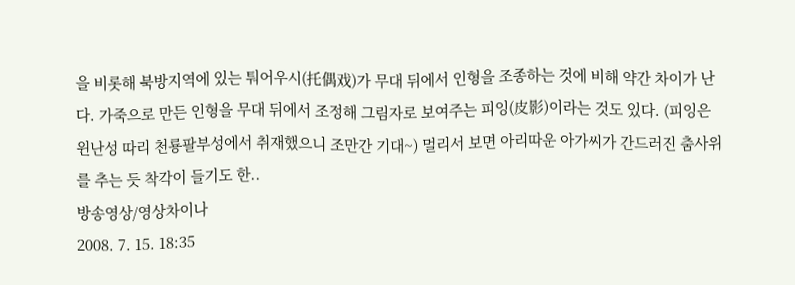을 비롯해 북방지역에 있는 퉈어우시(托偶戏)가 무대 뒤에서 인형을 조종하는 것에 비해 약간 차이가 난다. 가죽으로 만든 인형을 무대 뒤에서 조정해 그림자로 보여주는 피잉(皮影)이라는 것도 있다. (피잉은 윈난성 따리 천룡팔부성에서 취재했으니 조만간 기대~) 멀리서 보면 아리따운 아가씨가 간드러진 춤사위를 추는 듯 착각이 들기도 한..
방송영상/영상차이나
2008. 7. 15. 18:35